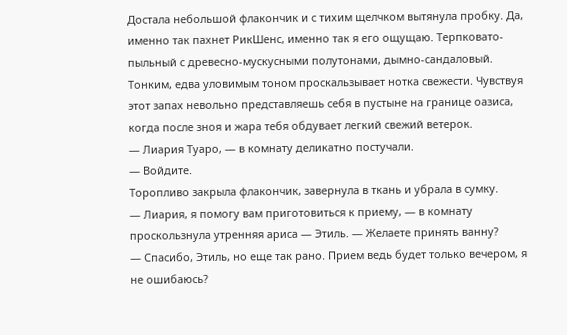Достала небольшой флакончик и с тихим щелчком вытянула пробку. Да, именно так пахнет РикШенс, именно так я его ощущаю. Терпковато-пыльный с древесно-мускусными полутонами, дымно-сандаловый. Тонким, едва уловимым тоном проскальзывает нотка свежести. Чувствуя этот запах невольно представляешь себя в пустыне на границе оазиса, когда после зноя и жара тебя обдувает легкий свежий ветерок.
— Лиария Туаро, — в комнату деликатно постучали.
— Войдите.
Торопливо закрыла флакончик, завернула в ткань и убрала в сумку.
— Лиария, я помогу вам приготовиться к приему, — в комнату проскользнула утренняя ариса — Этиль. — Желаете принять ванну?
— Спасибо, Этиль, но еще так рано. Прием ведь будет только вечером, я не ошибаюсь?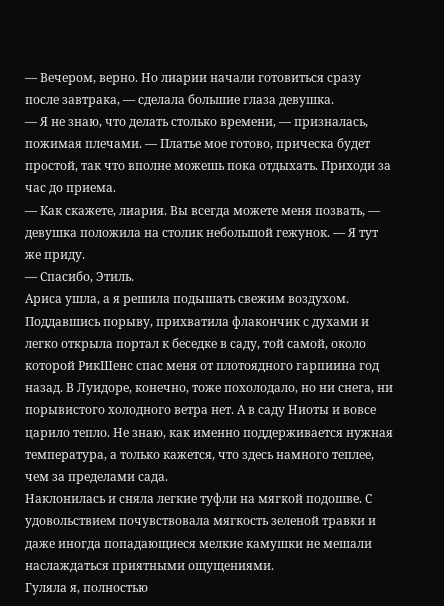— Вечером, верно. Но лиарии начали готовиться сразу после завтрака, — сделала большие глаза девушка.
— Я не знаю, что делать столько времени, — призналась, пожимая плечами. — Платье мое готово, прическа будет простой, так что вполне можешь пока отдыхать. Приходи за час до приема.
— Как скажете, лиария. Вы всегда можете меня позвать, — девушка положила на столик небольшой гежунок. — Я тут же приду.
— Спасибо, Этиль.
Ариса ушла, а я решила подышать свежим воздухом. Поддавшись порыву, прихватила флакончик с духами и легко открыла портал к беседке в саду, той самой, около которой РикШенс спас меня от плотоядного гарпиина год назад. В Луидоре, конечно, тоже похолодало, но ни снега, ни порывистого холодного ветра нет. А в саду Ниоты и вовсе царило тепло. Не знаю, как именно поддерживается нужная температура, а только кажется, что здесь намного теплее, чем за пределами сада.
Наклонилась и сняла легкие туфли на мягкой подошве. С удовольствием почувствовала мягкость зеленой травки и даже иногда попадающиеся мелкие камушки не мешали наслаждаться приятными ощущениями.
Гуляла я, полностью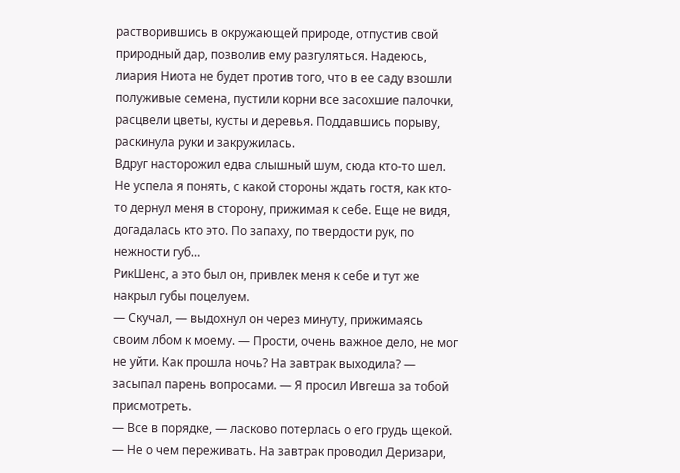растворившись в окружающей природе, отпустив свой природный дар, позволив ему разгуляться. Надеюсь, лиария Ниота не будет против того, что в ее саду взошли полуживые семена, пустили корни все засохшие палочки, расцвели цветы, кусты и деревья. Поддавшись порыву, раскинула руки и закружилась.
Вдруг насторожил едва слышный шум, сюда кто-то шел. Не успела я понять, с какой стороны ждать гостя, как кто-то дернул меня в сторону, прижимая к себе. Еще не видя, догадалась кто это. По запаху, по твердости рук, по нежности губ…
РикШенс, а это был он, привлек меня к себе и тут же накрыл губы поцелуем.
— Скучал, — выдохнул он через минуту, прижимаясь своим лбом к моему. — Прости, очень важное дело, не мог не уйти. Как прошла ночь? На завтрак выходила? — засыпал парень вопросами. — Я просил Ивгеша за тобой присмотреть.
— Все в порядке, — ласково потерлась о его грудь щекой. — Не о чем переживать. На завтрак проводил Деризари,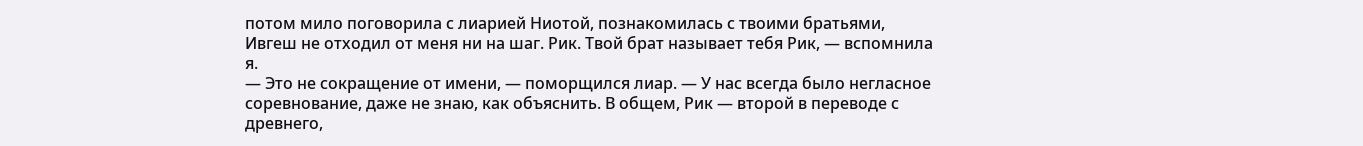потом мило поговорила с лиарией Ниотой, познакомилась с твоими братьями, Ивгеш не отходил от меня ни на шаг. Рик. Твой брат называет тебя Рик, — вспомнила я.
— Это не сокращение от имени, — поморщился лиар. — У нас всегда было негласное соревнование, даже не знаю, как объяснить. В общем, Рик — второй в переводе с древнего,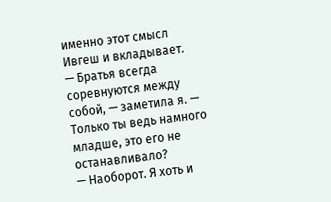именно этот смысл Ивгеш и вкладывает.
— Братья всегда соревнуются между собой, — заметила я. — Только ты ведь намного младше, это его не останавливало?
— Наоборот. Я хоть и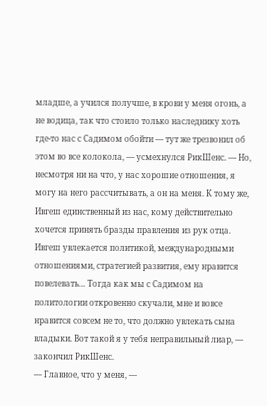младше, а учился получше, в крови у меня огонь, а не водица, так что стоило только наследнику хоть где-то нас с Садимом обойти — тут же трезвонил об этом во все колокола, — усмехнулся РикШенс. — Но, несмотря ни на что, у нас хорошие отношения, я могу на него рассчитывать, а он на меня. К тому же, Ивгеш единственный из нас, кому действительно хочется принять бразды правления из рук отца. Ивгеш увлекается политикой, международными отношениями, стратегией развития, ему нравится повелевать… Тогда как мы с Садимом на политологии откровенно скучали, мне и вовсе нравится совсем не то, что должно увлекать сына владыки. Вот такой я у тебя неправильный лиар, — закончил РикШенс.
— Главное, что у меня, —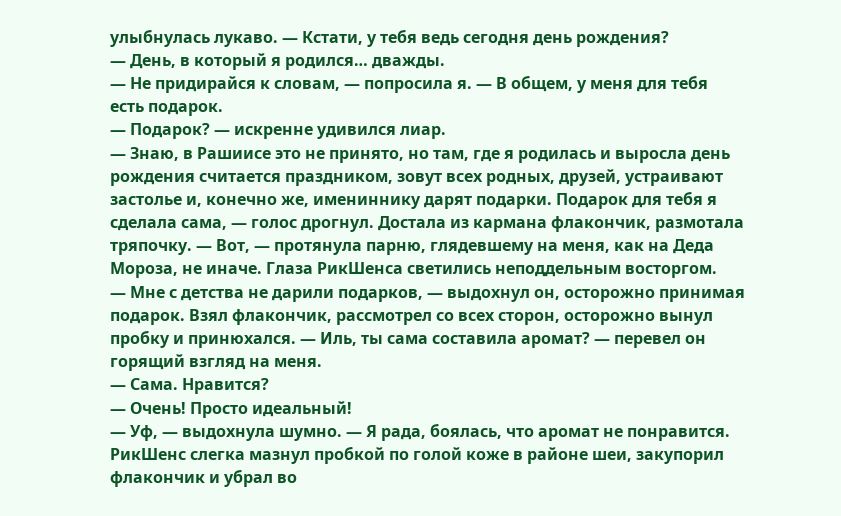улыбнулась лукаво. — Кстати, у тебя ведь сегодня день рождения?
— День, в который я родился… дважды.
— Не придирайся к словам, — попросила я. — В общем, у меня для тебя есть подарок.
— Подарок? — искренне удивился лиар.
— Знаю, в Рашиисе это не принято, но там, где я родилась и выросла день рождения считается праздником, зовут всех родных, друзей, устраивают застолье и, конечно же, имениннику дарят подарки. Подарок для тебя я сделала сама, — голос дрогнул. Достала из кармана флакончик, размотала тряпочку. — Вот, — протянула парню, глядевшему на меня, как на Деда Мороза, не иначе. Глаза РикШенса светились неподдельным восторгом.
— Мне с детства не дарили подарков, — выдохнул он, осторожно принимая подарок. Взял флакончик, рассмотрел со всех сторон, осторожно вынул пробку и принюхался. — Иль, ты сама составила аромат? — перевел он горящий взгляд на меня.
— Сама. Нравится?
— Очень! Просто идеальный!
— Уф, — выдохнула шумно. — Я рада, боялась, что аромат не понравится.
РикШенс слегка мазнул пробкой по голой коже в районе шеи, закупорил флакончик и убрал во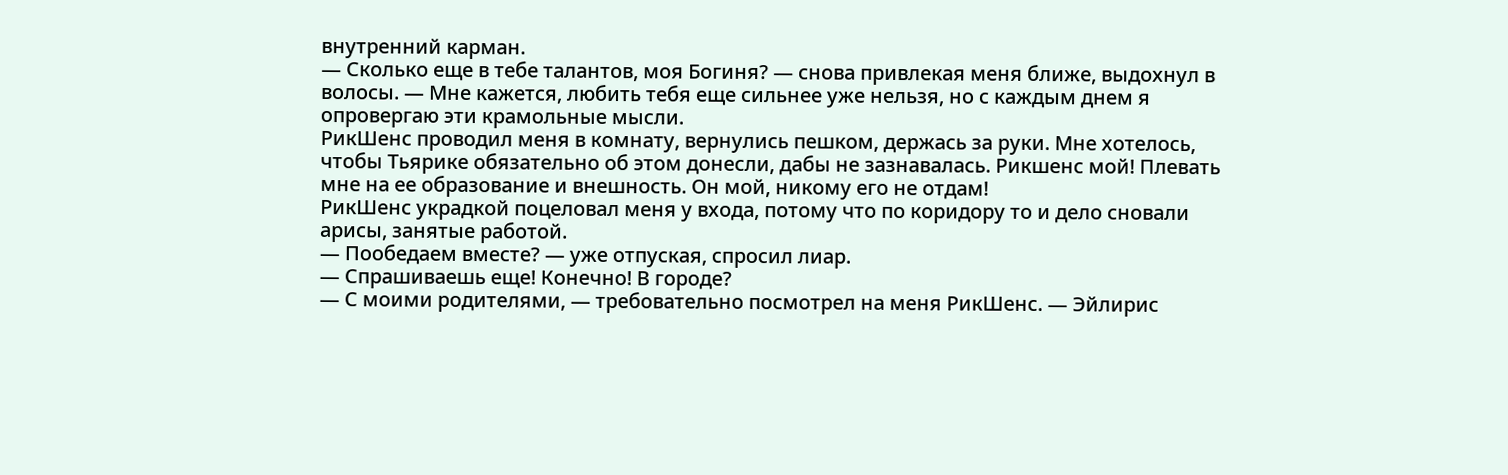внутренний карман.
— Сколько еще в тебе талантов, моя Богиня? — снова привлекая меня ближе, выдохнул в волосы. — Мне кажется, любить тебя еще сильнее уже нельзя, но с каждым днем я опровергаю эти крамольные мысли.
РикШенс проводил меня в комнату, вернулись пешком, держась за руки. Мне хотелось, чтобы Тьярике обязательно об этом донесли, дабы не зазнавалась. Рикшенс мой! Плевать мне на ее образование и внешность. Он мой, никому его не отдам!
РикШенс украдкой поцеловал меня у входа, потому что по коридору то и дело сновали арисы, занятые работой.
— Пообедаем вместе? — уже отпуская, спросил лиар.
— Спрашиваешь еще! Конечно! В городе?
— С моими родителями, — требовательно посмотрел на меня РикШенс. — Эйлирис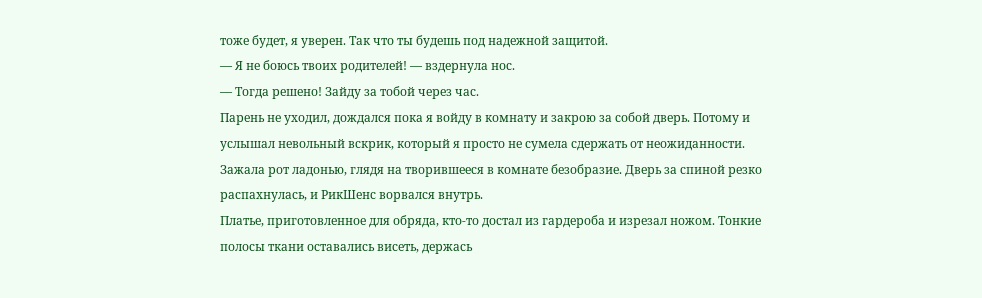тоже будет, я уверен. Так что ты будешь под надежной защитой.
— Я не боюсь твоих родителей! — вздернула нос.
— Тогда решено! Зайду за тобой через час.
Парень не уходил, дождался пока я войду в комнату и закрою за собой дверь. Потому и услышал невольный вскрик, который я просто не сумела сдержать от неожиданности. Зажала рот ладонью, глядя на творившееся в комнате безобразие. Дверь за спиной резко распахнулась, и РикШенс ворвался внутрь.
Платье, приготовленное для обряда, кто-то достал из гардероба и изрезал ножом. Тонкие полосы ткани оставались висеть, держась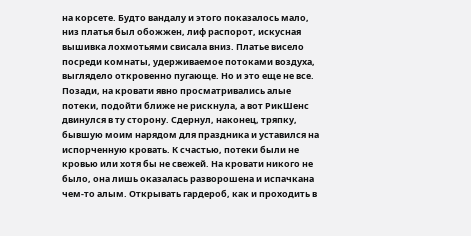на корсете. Будто вандалу и этого показалось мало, низ платья был обожжен, лиф распорот, искусная вышивка лохмотьями свисала вниз. Платье висело посреди комнаты, удерживаемое потоками воздуха, выглядело откровенно пугающе. Но и это еще не все.
Позади, на кровати явно просматривались алые потеки, подойти ближе не рискнула, а вот РикШенс двинулся в ту сторону. Сдернул, наконец, тряпку, бывшую моим нарядом для праздника и уставился на испорченную кровать. К счастью, потеки были не кровью или хотя бы не свежей. На кровати никого не было, она лишь оказалась разворошена и испачкана чем-то алым. Открывать гардероб, как и проходить в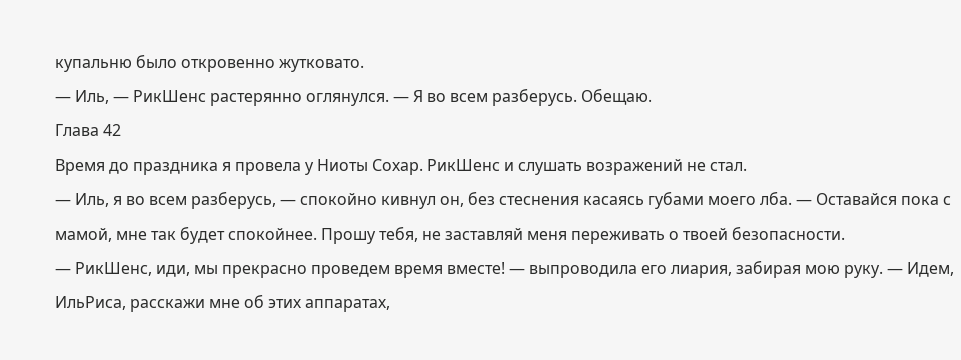купальню было откровенно жутковато.
— Иль, — РикШенс растерянно оглянулся. — Я во всем разберусь. Обещаю.
Глава 42
Время до праздника я провела у Ниоты Сохар. РикШенс и слушать возражений не стал.
— Иль, я во всем разберусь, — спокойно кивнул он, без стеснения касаясь губами моего лба. — Оставайся пока с мамой, мне так будет спокойнее. Прошу тебя, не заставляй меня переживать о твоей безопасности.
— РикШенс, иди, мы прекрасно проведем время вместе! — выпроводила его лиария, забирая мою руку. — Идем, ИльРиса, расскажи мне об этих аппаратах,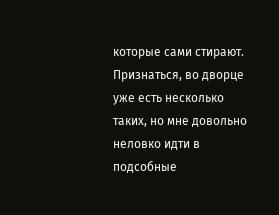которые сами стирают. Признаться, во дворце уже есть несколько таких, но мне довольно неловко идти в подсобные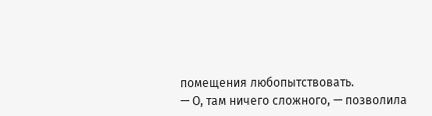помещения любопытствовать.
— О, там ничего сложного, — позволила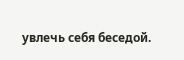увлечь себя беседой.